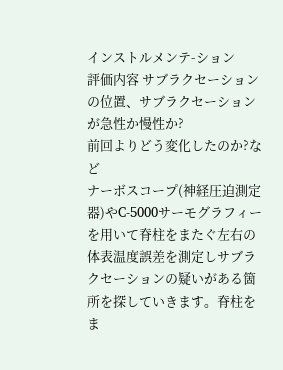インストルメンテ-ション
評価内容 サブラクセーションの位置、サブラクセーションが急性か慢性か?
前回よりどう変化したのか?など
ナーボスコープ(神経圧迫測定器)やC-5000サーモグラフィーを用いて脊柱をまたぐ左右の体表温度誤差を測定しサブラクセーションの疑いがある箇所を探していきます。脊柱をま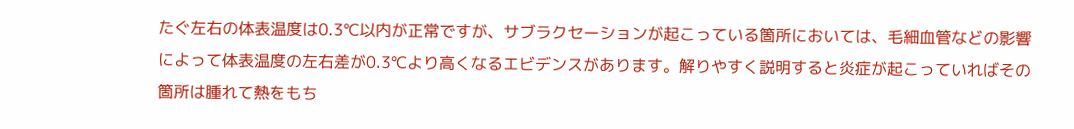たぐ左右の体表温度は0.3℃以内が正常ですが、サブラクセーションが起こっている箇所においては、毛細血管などの影響によって体表温度の左右差が0.3℃より高くなるエビデンスがあります。解りやすく説明すると炎症が起こっていればその箇所は腫れて熱をもち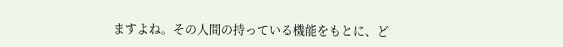ますよね。その人間の持っている機能をもとに、ど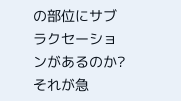の部位にサブラクセーションがあるのか?それが急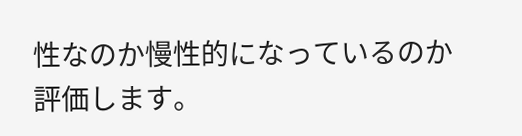性なのか慢性的になっているのか評価します。